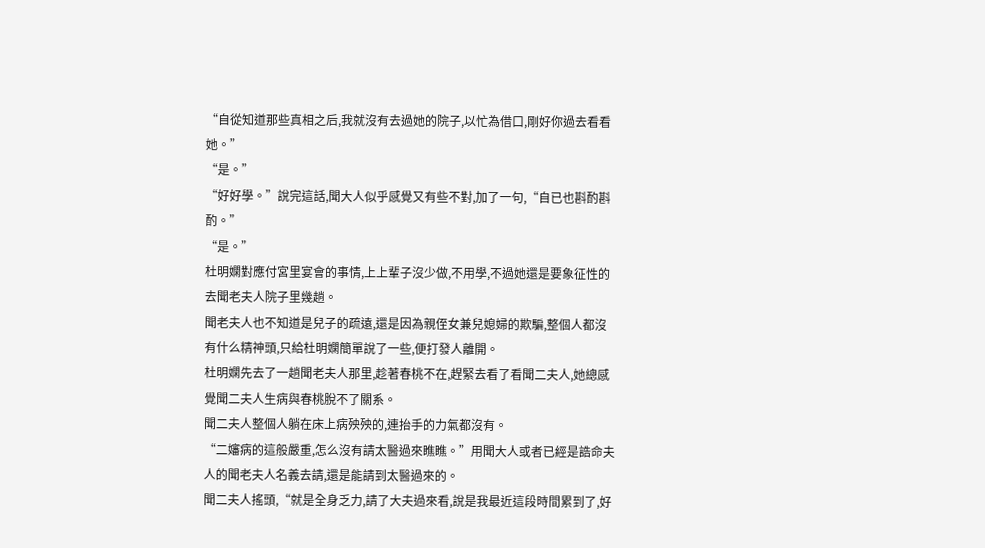“自從知道那些真相之后,我就沒有去過她的院子,以忙為借口,剛好你過去看看她。”
“是。”
“好好學。”說完這話,聞大人似乎感覺又有些不對,加了一句,“自已也斟酌斟酌。”
“是。”
杜明嫻對應付宮里宴會的事情,上上輩子沒少做,不用學,不過她還是要象征性的去聞老夫人院子里幾趟。
聞老夫人也不知道是兒子的疏遠,還是因為親侄女兼兒媳婦的欺騙,整個人都沒有什么精神頭,只給杜明嫻簡單說了一些,便打發人離開。
杜明嫻先去了一趟聞老夫人那里,趁著春桃不在,趕緊去看了看聞二夫人,她總感覺聞二夫人生病與春桃脫不了關系。
聞二夫人整個人躺在床上病殃殃的,連抬手的力氣都沒有。
“二嬸病的這般嚴重,怎么沒有請太醫過來瞧瞧。”用聞大人或者已經是誥命夫人的聞老夫人名義去請,還是能請到太醫過來的。
聞二夫人搖頭,“就是全身乏力,請了大夫過來看,說是我最近這段時間累到了,好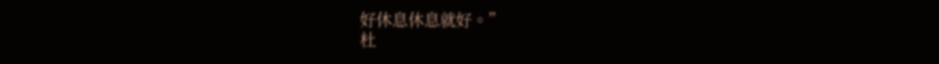好休息休息就好。”
杜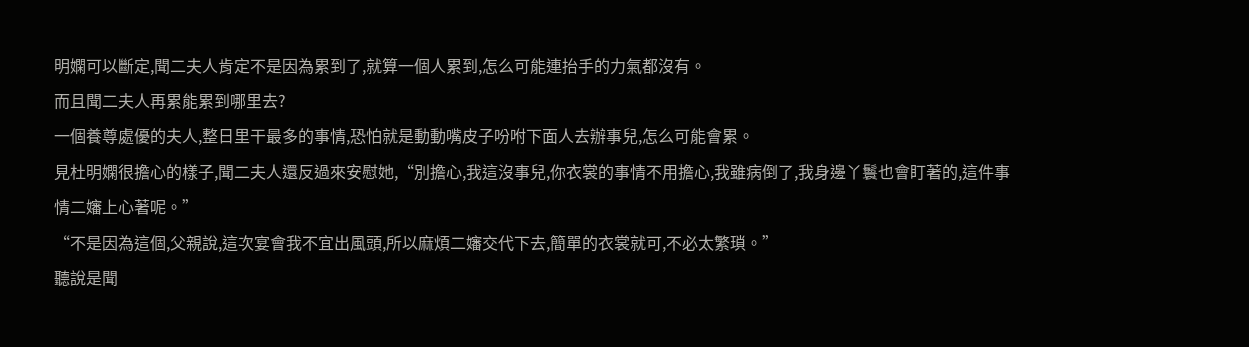明嫻可以斷定,聞二夫人肯定不是因為累到了,就算一個人累到,怎么可能連抬手的力氣都沒有。
而且聞二夫人再累能累到哪里去?
一個養尊處優的夫人,整日里干最多的事情,恐怕就是動動嘴皮子吩咐下面人去辦事兒,怎么可能會累。
見杜明嫻很擔心的樣子,聞二夫人還反過來安慰她,“別擔心,我這沒事兒,你衣裳的事情不用擔心,我雖病倒了,我身邊丫鬟也會盯著的,這件事情二嬸上心著呢。”
“不是因為這個,父親說,這次宴會我不宜出風頭,所以麻煩二嬸交代下去,簡單的衣裳就可,不必太繁瑣。”
聽說是聞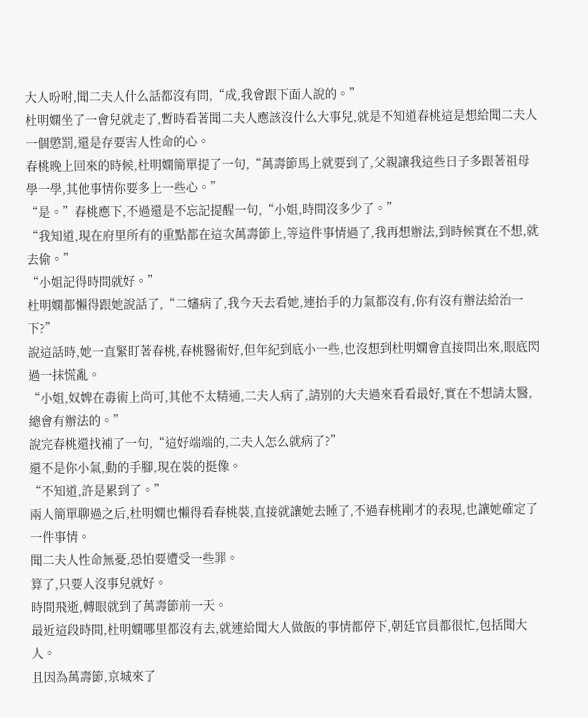大人吩咐,聞二夫人什么話都沒有問,“成,我會跟下面人說的。”
杜明嫻坐了一會兒就走了,暫時看著聞二夫人應該沒什么大事兒,就是不知道春桃這是想給聞二夫人一個懲罰,還是存要害人性命的心。
春桃晚上回來的時候,杜明嫻簡單提了一句,“萬壽節馬上就要到了,父親讓我這些日子多跟著祖母學一學,其他事情你要多上一些心。”
“是。”春桃應下,不過還是不忘記提醒一句,“小姐,時間沒多少了。”
“我知道,現在府里所有的重點都在這次萬壽節上,等這件事情過了,我再想辦法,到時候實在不想,就去偷。”
“小姐記得時間就好。”
杜明嫻都懶得跟她說話了,“二嬸病了,我今天去看她,連抬手的力氣都沒有,你有沒有辦法給治一下?”
說這話時,她一直緊盯著春桃,春桃醫術好,但年紀到底小一些,也沒想到杜明嫻會直接問出來,眼底閃過一抹慌亂。
“小姐,奴婢在毒術上尚可,其他不太精通,二夫人病了,請別的大夫過來看看最好,實在不想請太醫,總會有辦法的。”
說完春桃還找補了一句,“這好端端的,二夫人怎么就病了?”
還不是你小氣,動的手腳,現在裝的挺像。
“不知道,許是累到了。”
兩人簡單聊過之后,杜明嫻也懶得看春桃裝,直接就讓她去睡了,不過春桃剛才的表現,也讓她確定了一件事情。
聞二夫人性命無憂,恐怕要遭受一些罪。
算了,只要人沒事兒就好。
時間飛逝,轉眼就到了萬壽節前一天。
最近這段時間,杜明嫻哪里都沒有去,就連給聞大人做飯的事情都停下,朝廷官員都很忙,包括聞大人。
且因為萬壽節,京城來了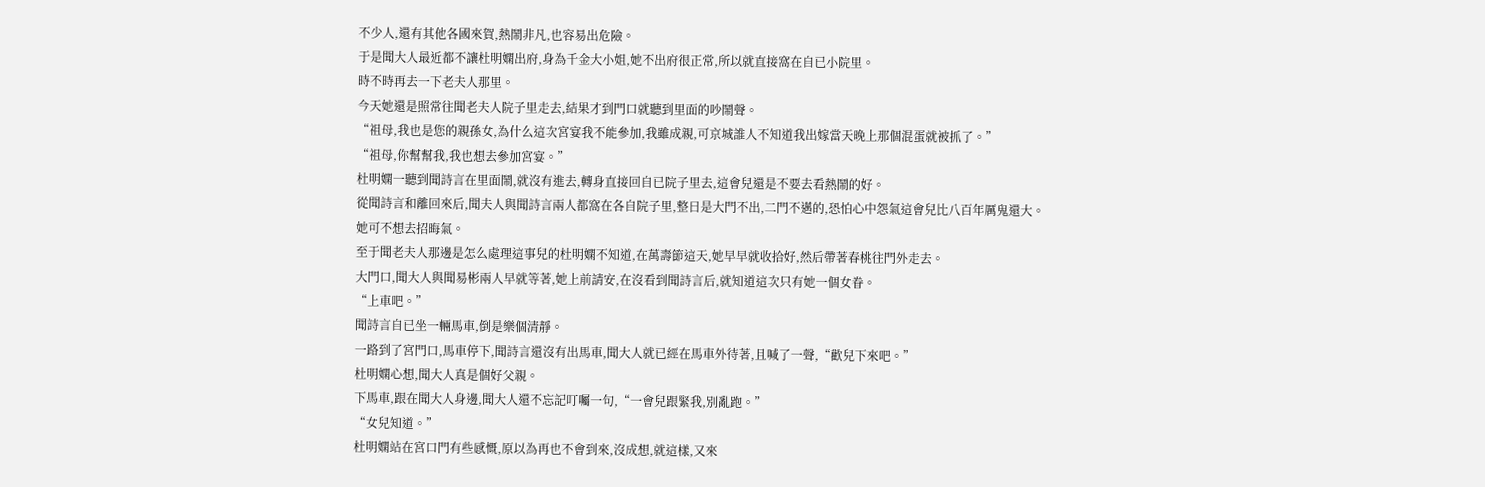不少人,還有其他各國來賀,熱鬧非凡,也容易出危險。
于是聞大人最近都不讓杜明嫻出府,身為千金大小姐,她不出府很正常,所以就直接窩在自已小院里。
時不時再去一下老夫人那里。
今天她還是照常往聞老夫人院子里走去,結果才到門口就聽到里面的吵鬧聲。
“祖母,我也是您的親孫女,為什么這次宮宴我不能參加,我雖成親,可京城誰人不知道我出嫁當天晚上那個混蛋就被抓了。”
“祖母,你幫幫我,我也想去參加宮宴。”
杜明嫻一聽到聞詩言在里面鬧,就沒有進去,轉身直接回自已院子里去,這會兒還是不要去看熱鬧的好。
從聞詩言和離回來后,聞夫人與聞詩言兩人都窩在各自院子里,整日是大門不出,二門不邁的,恐怕心中怨氣這會兒比八百年厲鬼還大。
她可不想去招晦氣。
至于聞老夫人那邊是怎么處理這事兒的杜明嫻不知道,在萬壽節這天,她早早就收拾好,然后帶著春桃往門外走去。
大門口,聞大人與聞易彬兩人早就等著,她上前請安,在沒看到聞詩言后,就知道這次只有她一個女眷。
“上車吧。”
聞詩言自已坐一輛馬車,倒是樂個清靜。
一路到了宮門口,馬車停下,聞詩言還沒有出馬車,聞大人就已經在馬車外待著,且喊了一聲,“歡兒下來吧。”
杜明嫻心想,聞大人真是個好父親。
下馬車,跟在聞大人身邊,聞大人還不忘記叮囑一句,“一會兒跟緊我,別亂跑。”
“女兒知道。”
杜明嫻站在宮口門有些感慨,原以為再也不會到來,沒成想,就這樣,又來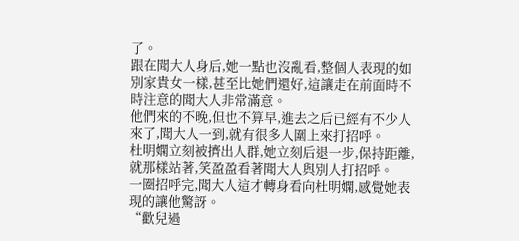了。
跟在聞大人身后,她一點也沒亂看,整個人表現的如別家貴女一樣,甚至比她們還好,這讓走在前面時不時注意的聞大人非常滿意。
他們來的不晚,但也不算早,進去之后已經有不少人來了,聞大人一到,就有很多人圍上來打招呼。
杜明嫻立刻被擠出人群,她立刻后退一步,保持距離,就那樣站著,笑盈盈看著聞大人與別人打招呼。
一圈招呼完,聞大人這才轉身看向杜明嫻,感覺她表現的讓他驚訝。
“歡兒過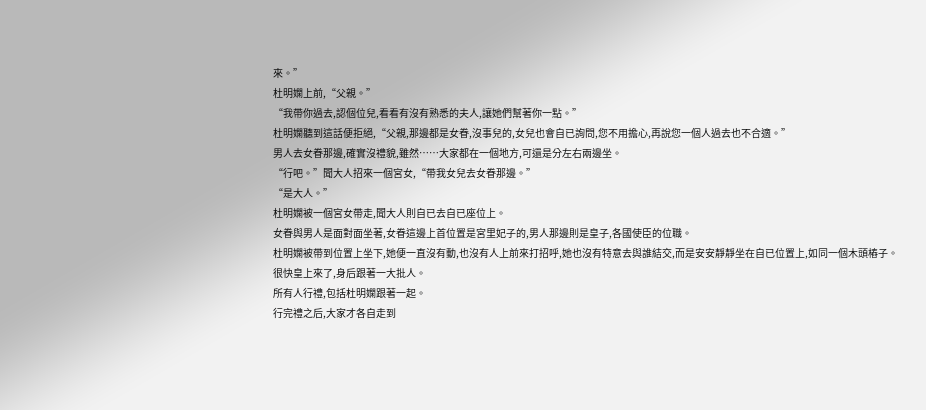來。”
杜明嫻上前,“父親。”
“我帶你過去,認個位兒,看看有沒有熟悉的夫人,讓她們幫著你一點。”
杜明嫻聽到這話便拒絕,“父親,那邊都是女眷,沒事兒的,女兒也會自已詢問,您不用擔心,再說您一個人過去也不合適。”
男人去女眷那邊,確實沒禮貌,雖然……大家都在一個地方,可還是分左右兩邊坐。
“行吧。”聞大人招來一個宮女,“帶我女兒去女眷那邊。”
“是大人。”
杜明嫻被一個宮女帶走,聞大人則自已去自已座位上。
女眷與男人是面對面坐著,女眷這邊上首位置是宮里妃子的,男人那邊則是皇子,各國使臣的位職。
杜明嫻被帶到位置上坐下,她便一直沒有動,也沒有人上前來打招呼,她也沒有特意去與誰結交,而是安安靜靜坐在自已位置上,如同一個木頭樁子。
很快皇上來了,身后跟著一大批人。
所有人行禮,包括杜明嫻跟著一起。
行完禮之后,大家才各自走到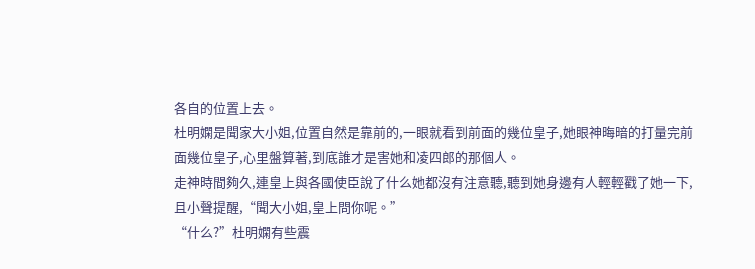各自的位置上去。
杜明嫻是聞家大小姐,位置自然是靠前的,一眼就看到前面的幾位皇子,她眼神晦暗的打量完前面幾位皇子,心里盤算著,到底誰才是害她和凌四郎的那個人。
走神時間夠久,連皇上與各國使臣說了什么她都沒有注意聽,聽到她身邊有人輕輕戳了她一下,且小聲提醒,“聞大小姐,皇上問你呢。”
“什么?”杜明嫻有些震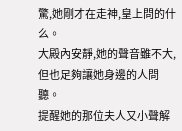驚,她剛才在走神,皇上問的什么。
大殿內安靜,她的聲音雖不大,但也足夠讓她身邊的人問聽。
提醒她的那位夫人又小聲解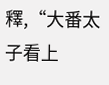釋,“大番太子看上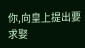你,向皇上提出要求娶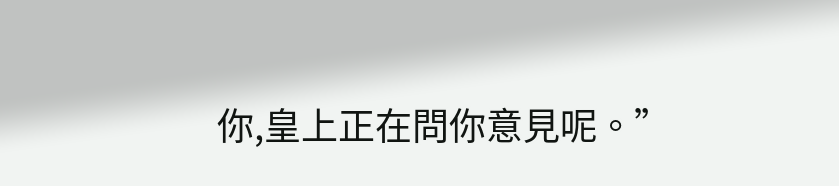你,皇上正在問你意見呢。”